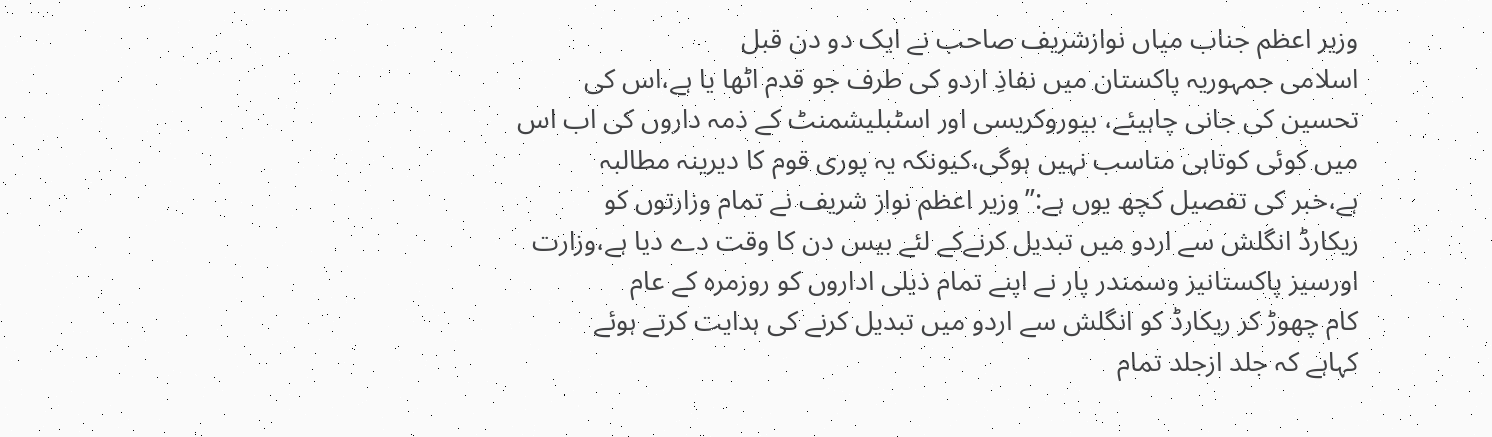وزیر اعظم جناب میاں نوازشریف صاحب نے ایک دو دن قبل
اسلامی جمہوریہ پاکستان میں نفاذِ اردو کی طرف جو قدم اٹھا یا ہے،اس کی
تحسین کی جانی چاہیئے، بیوروکریسی اور اسٹبلیشمنٹ کے ذمہ داروں کی اب اس
میں کوئی کوتاہی مناسب نہیں ہوگی،کیونکہ یہ پوری قوم کا دیرینہ مطالبہ
ہے،خبر کی تفصیل کچھ یوں ہے:’’وزیر اعظم نواز شریف نے تمام وزارتوں کو
ریکارڈ انگلش سے اردو میں تبدیل کرنےکے لئے بیس دن کا وقت دے دیا ہے،وزارت
اورسیز پاکستانیز وسمندر پار نے اپنے تمام ذیلی اداروں کو روزمرہ کے عام
کام چھوڑ کر ریکارڈ کو انگلش سے اردو میں تبدیل کرنے کی ہدایت کرتے ہوئے
کہاہے کہ جلد ازجلد تمام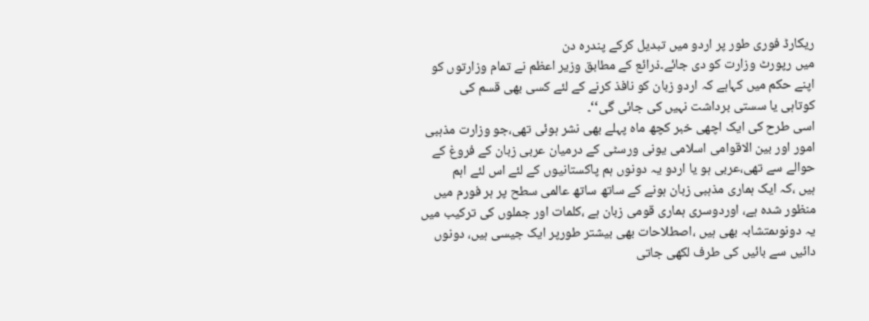ریکارڈ فوری طور پر اردو میں تبدیل کرکے پندرہ دن
میں رپورٹ وزارت کو دی جائے۔ذرائع کے مطابق وزیر اعظم نے تمام وزارتوں کو
اپنے حکم میں کہاہے کہ اردو زبان کو نافذ کرنے کے لئے کسی بھی قسم کی
کوتاہی یا سستی برداشت نہیں کی جائی گی‘‘۔
اسی طرح کی ایک اچھی خبر کچھ ماہ پہلے بھی نشر ہوئی تھی،جو وزارت مذہبی
امور اور بین الاقوامی اسلامی یونی ورسٹی کے درمیان عربی زبان کے فروغ کے
حوالے سے تھی،عربی ہو یا اردو یہ دونوں ہم پاکستانیوں کے لئے اس لئے اہم
ہیں ،کہ ایک ہماری مذہبی زبان ہونے کے ساتھ ساتھ عالمی سطح پر ہر فورم میں
منظور شدہ ہے، اوردوسری ہماری قومی زبان ہے ،کلمات اور جملوں کی ترکیب میں
یہ دونوںمتشابہ بھی ہیں ،اصطلاحات بھی بیشتر طورپر ایک جیسی ہیں، دونوں
دائیں سے بائیں کی طرف لکھی جاتی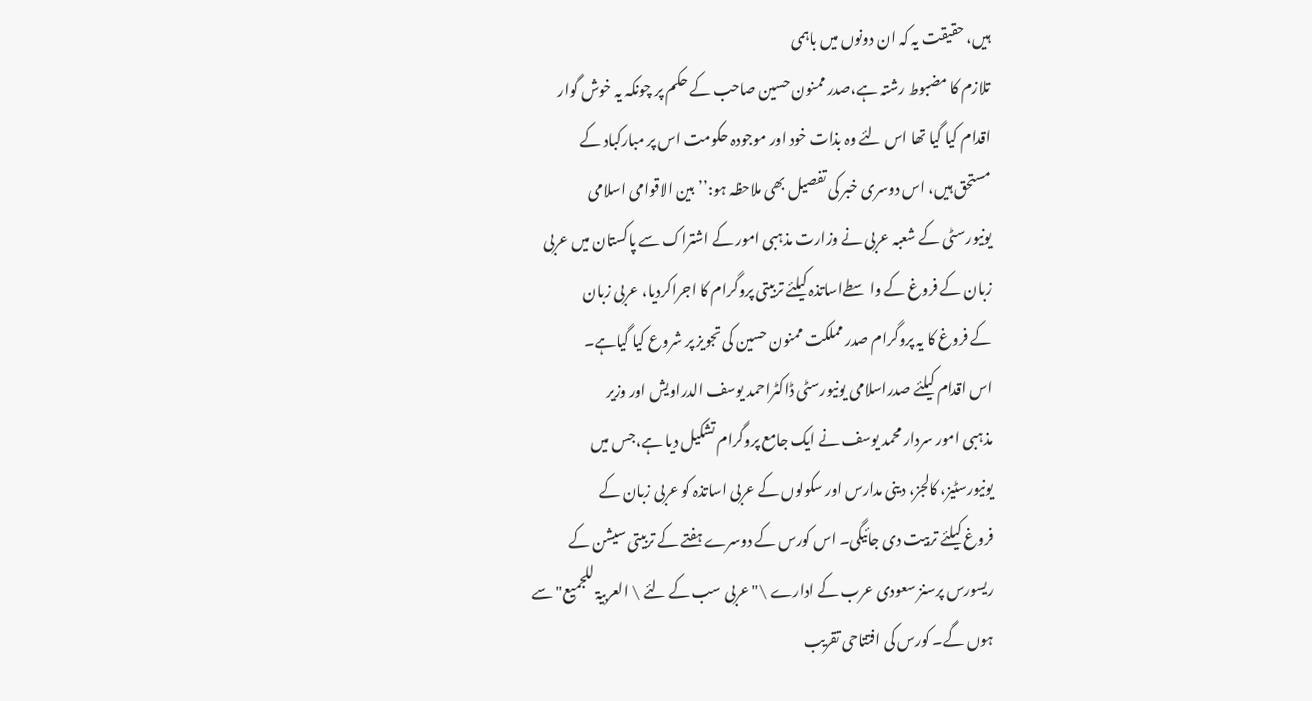ہیں، حقیقت یہ کہ ان دونوں میں باہمی
تلازم کا مضبوط رشتہ ہے،صدر ممنون حسین صاحب کے حکم پر چونکہ یہ خوش گوار
اقدام کیا گیا تھا اس لئے وہ بذات خود اور موجودہ حکومت اس پر مبارکباد کے
مستحق ہیں، اس دوسری خبر کی تفصیل بھی ملاحظہ ہو:’’ بین الاقوامی اسلامی
یونیورسٹی کے شعبہ عربی نے وزارت مذہبی امور کے اشتراک سے پاکستان میں عربی
زبان کے فروغ کے واسطےاساتذہ کیلئے تربیتی پروگرام کا اجراکردیا، عربی زبان
کے فروغ کا یہ پروگرام صدر مملکت ممنون حسین کی تجویز پر شروع کیا گیاہے۔
اس اقدام کیلئے صدراسلامی یونیورسٹی ڈاکٹراحمد یوسف الدراویش اور وزیر
مذہبی امور سردار محمد یوسف نے ایک جامع پروگرام تشکیل دیا ہے،جس میں
یونیورسٹیز، کالجز، دینی مدارس اور سکولوں کے عربی اساتذہ کو عربی زبان کے
فروغ کیلئے تربیت دی جائیگی۔ اس کورس کے دوسرے ہفتے کے تربیتی سیشن کے
ریسورس پرسنز سعودی عرب کے ادارے \" عربی سب کے لئے \ العربیۃ للجمیع"سے
ہوں گے۔ کورس کی افتتاحی تقریب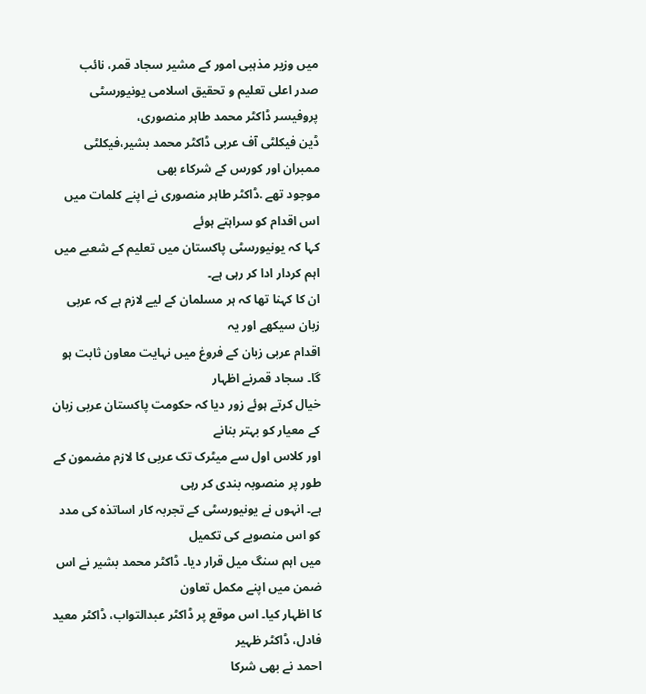میں وزیر مذہبی امور کے مشیر سجاد قمر، نائب
صدر اعلی تعلیم و تحقیق اسلامی یونیورسٹی پروفیسر ڈاکٹر محمد طاہر منصوری،
ڈین فیکلٹی آف عربی ڈاکٹر محمد بشیر،فیکلٹی ممبران اور کورس کے شرکاء بھی
موجود تھے .ڈاکٹر طاہر منصوری نے اپنے کلمات میں اس اقدام کو سراہتے ہوئے
کہا کہ یونیورسٹی پاکستان میں تعلیم کے شعبے میں اہم کردار ادا کر رہی ہے۔
ان کا کہنا تھا کہ ہر مسلمان کے لیے لازم ہے کہ عربی زبان سیکھے اور یہ
اقدام عربی زبان کے فروغ میں نہایت معاون ثابت ہو گا۔ سجاد قمرنے اظہار
خیال کرتے ہوئے زور دیا کہ حکومت پاکستان عربی زبان کے معیار کو بہتر بنانے
اور کلاس اول سے میٹرک تک عربی کا لازم مضمون کے طور پر منصوبہ بندی کر رہی
ہے۔ انہوں نے یونیورسٹی کے تجربہ کار اساتذہ کی مدد کو اس منصوبے کی تکمیل
میں اہم سنگ میل قرار دیا۔ ڈاکٹر محمد بشیر نے اس ضمن میں اپنے مکمل تعاون
کا اظہار کیا۔ اس موقع پر ڈاکٹر عبدالتواب، ڈاکٹر معید فادل، ڈاکٹر ظہیر
احمد نے بھی شرکا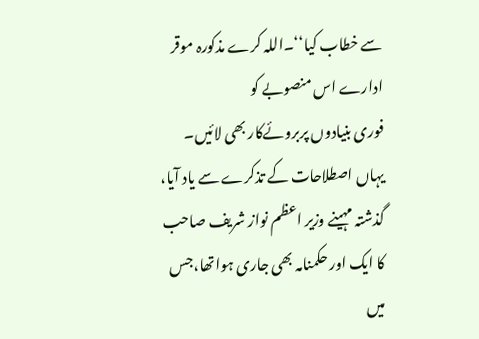سے خطاب کیا‘‘۔اللہ کرے مذکورہ موقر ادارے اس منصوبے کو
فوری بنیادوں پربروئےکار بھی لائیں۔
یہاں اصطلاحات کے تذکرے سے یاد آیا، گذشتہ مہینے وزیر اعظم نواز شریف صاحب
کا ایک اور حکمنامہ بھی جاری ہواتھا،جس میں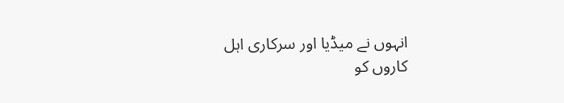انہوں نے میڈیا اور سرکاری اہل
کاروں کو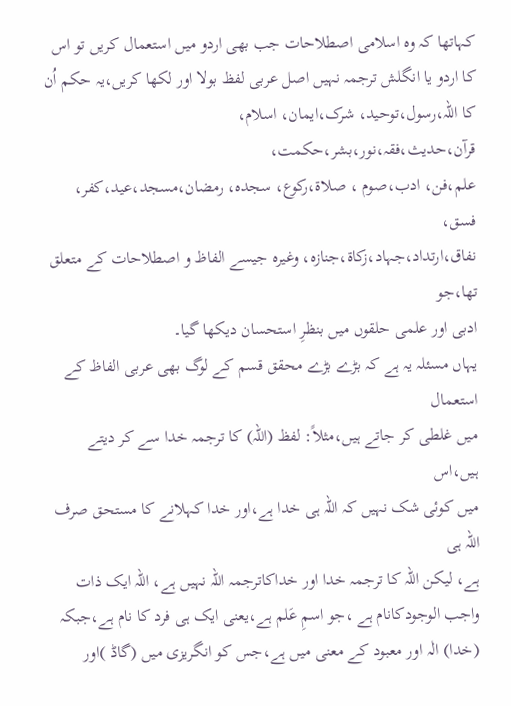کہاتھا کہ وہ اسلامی اصطلاحات جب بھی اردو میں استعمال کریں تو اس
کا اردو یا انگلش ترجمہ نہیں اصل عربی لفظ بولا اور لکھا کریں،یہ حکم اُن
کا اللہ،رسول،توحید، شرک،ایمان، اسلام، قرآن،حدیث،فقہ،نور،بشر،حکمت،
علم،فن، ادب،صوم ، صلاۃ،رکوع، سجدہ، رمضان،مسجد،عید،کفر، فسق،
نفاق،ارتداد،جہاد،زکاۃ،جنازہ، وغیرہ جیسے الفاظ و اصطلاحات کے متعلق تھا،جو
ادبی اور علمی حلقوں میں بنظرِ استحسان دیکھا گیا۔
یہاں مسئلہ یہ ہے کہ بڑے بڑے محقق قسم کے لوگ بھی عربی الفاظ کے استعمال
میں غلطی کر جاتے ہیں،مثلاً: لفظ (اللہ) کا ترجمہ خدا سے کر دیتے ہیں،اس
میں کوئی شک نہیں کہ اللہ ہی خدا ہے،اور خدا کہلانے کا مستحق صرف اللہ ہی
ہے، لیکن اللہ کا ترجمہ خدا اور خداکاترجمہ اللہ نہیں ہے، اللہ ایک ذات
واجب الوجودکانام ہے ،جو اسمِ عَلم ہے،یعنی ایک ہی فرد کا نام ہے،جبکہ
(خدا) الٰہ اور معبود کے معنی میں ہے،جس کو انگریزی میں (گاڈ )اور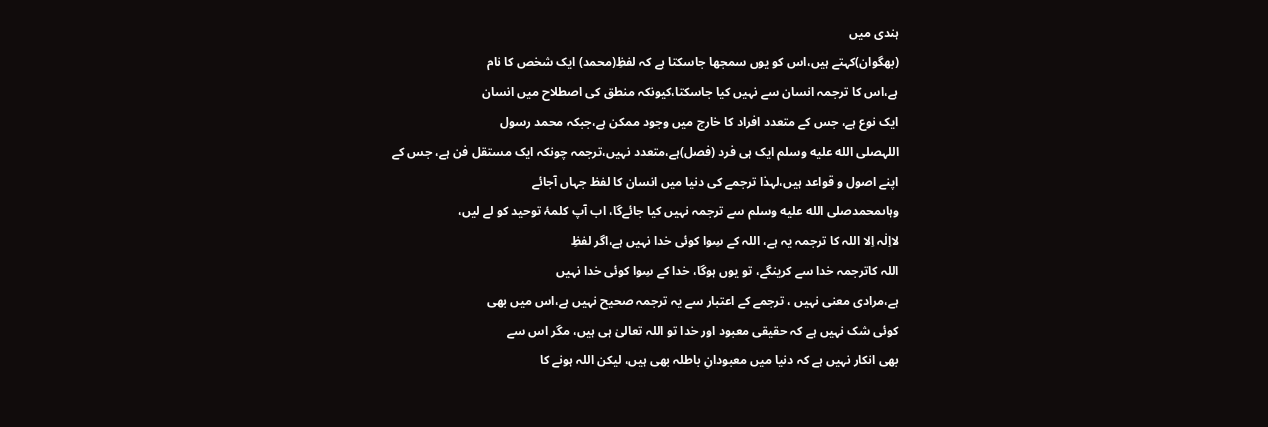ہندی میں
(بھگوان)کہتے ہیں،اس کو یوں سمجھا جاسکتا ہے کہ لفظِ(محمد) ایک شخص کا نام
ہے،اس کا ترجمہ انسان سے نہیں کیا جاسکتا،کیونکہ منطق کی اصطلاح میں انسان
ایک نوع ہے، جس کے متعدد افراد کا خارج میں وجود ممکن ہے،جبکہ محمد رسول
اللہصلى الله عليه وسلم ایک ہی فرد (فصل)ہے،متعدد نہیں،ترجمہ چونکہ ایک مستقل فن ہے، جس کے
اپنے اصول و قواعد ہیں،لہذا ترجمے کی دنیا میں انسان کا لفظ جہاں آجائے
وہاںمحمدصلى الله عليه وسلم سے ترجمہ نہیں کیا جائےگا، اب آپ کلمۂ توحید کو لے لیں،
لااِلٰہ اِلا اللہ کا ترجمہ یہ ہے، اللہ کے سِوا کوئی خدا نہیں ہے،اگر لفظِ
اللہ کاترجمہ خدا سے کرینگے، تو یوں ہوگا، خدا کے سِوا کوئی خدا نہیں
ہے،مرادی معنی نہیں ، ترجمے کے اعتبار سے یہ ترجمہ صحیح نہیں ہے،اس میں بھی
کوئی شک نہیں ہے کہ حقیقی معبود اور خدا تو اللہ تعالیٰ ہی ہیں، مگر اس سے
بھی انکار نہیں ہے کہ دنیا میں معبودانِ باطلہ بھی ہیں، لیکن اللہ ہونے کا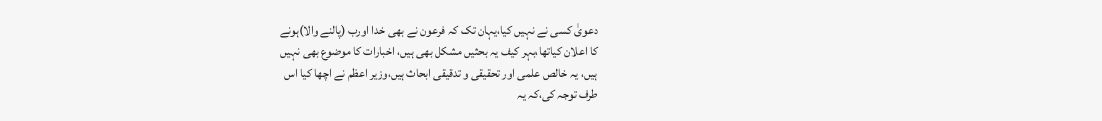دعویٰ کسی نے نہیں کیا،یہان تک کہ فرعون نے بھی خدا اورب (پالنے والا)ہونے
کا اعلان کیاتھا،بہر کیف یہ بحثیں مشکل بھی ہیں، اخبارات کا موضوع بھی نہیں
ہیں، یہ خالص علمی اور تحقیقی و تدقیقی ابحاث ہیں،وزیر اعظم نے اچھا کیا اس
طرف توجہ کی،کہ یہ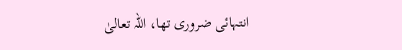انتہائی ضروری تھا، اللہ تعالیٰ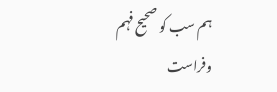ہم سب کو صحیح فہم
وفراست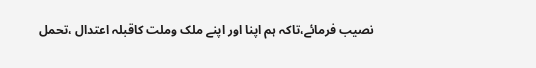نصیب فرمائے،تاکہ ہم اپنا اور اپنے ملک وملت کاقبلہ اعتدال ،تحمل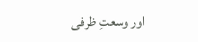اور وسعتِ ظرفی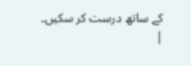کے ساتھ درست کر سکیں۔ |